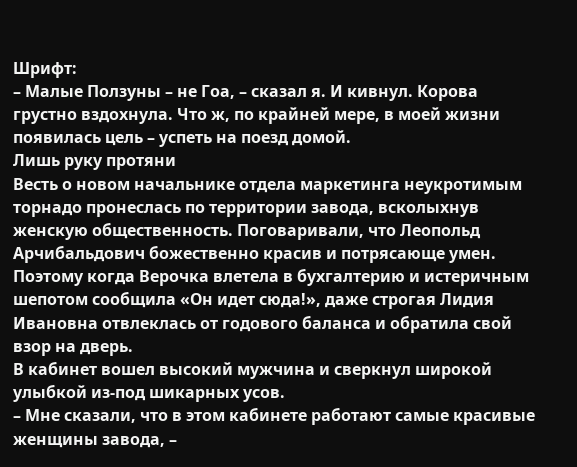Шрифт:
– Малые Ползуны – не Гоа, – сказал я. И кивнул. Корова грустно вздохнула. Что ж, по крайней мере, в моей жизни появилась цель – успеть на поезд домой.
Лишь руку протяни
Весть о новом начальнике отдела маркетинга неукротимым торнадо пронеслась по территории завода, всколыхнув женскую общественность. Поговаривали, что Леопольд Арчибальдович божественно красив и потрясающе умен. Поэтому когда Верочка влетела в бухгалтерию и истеричным шепотом сообщила «Он идет сюда!», даже строгая Лидия Ивановна отвлеклась от годового баланса и обратила свой взор на дверь.
В кабинет вошел высокий мужчина и сверкнул широкой улыбкой из-под шикарных усов.
– Мне сказали, что в этом кабинете работают самые красивые женщины завода, –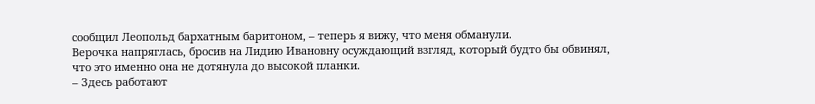сообщил Леопольд бархатным баритоном, – теперь я вижу, что меня обманули.
Верочка напряглась, бросив на Лидию Ивановну осуждающий взгляд, который будто бы обвинял, что это именно она не дотянула до высокой планки.
– Здесь работают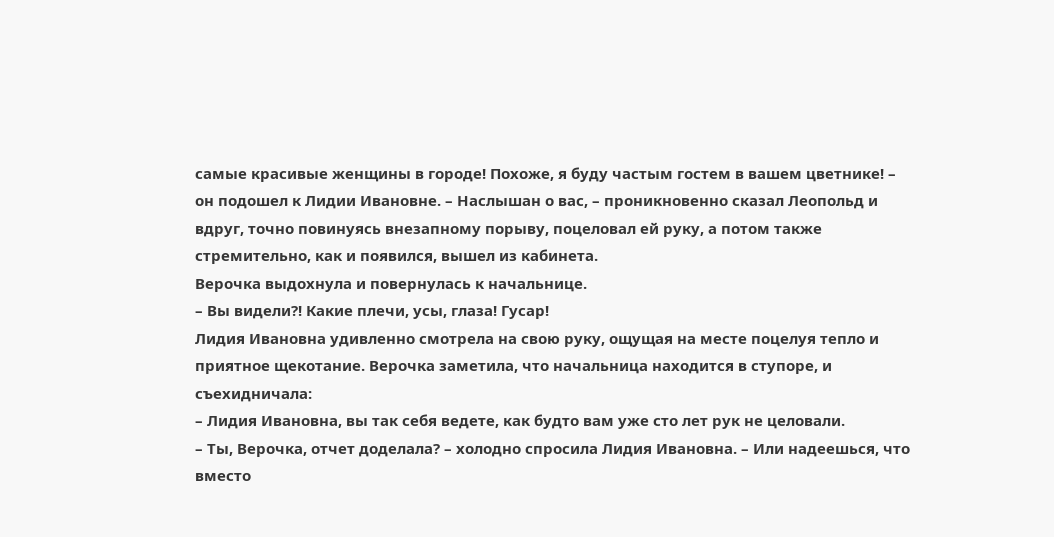самые красивые женщины в городе! Похоже, я буду частым гостем в вашем цветнике! – он подошел к Лидии Ивановне. – Наслышан о вас, – проникновенно сказал Леопольд и вдруг, точно повинуясь внезапному порыву, поцеловал ей руку, а потом также стремительно, как и появился, вышел из кабинета.
Верочка выдохнула и повернулась к начальнице.
– Вы видели?! Какие плечи, усы, глаза! Гусар!
Лидия Ивановна удивленно смотрела на свою руку, ощущая на месте поцелуя тепло и приятное щекотание. Верочка заметила, что начальница находится в ступоре, и съехидничала:
– Лидия Ивановна, вы так себя ведете, как будто вам уже сто лет рук не целовали.
– Ты, Верочка, отчет доделала? – холодно спросила Лидия Ивановна. – Или надеешься, что вместо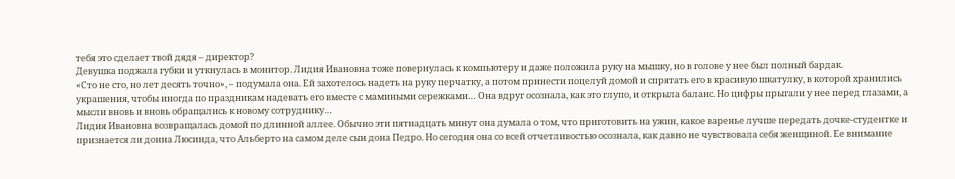тебя это сделает твой дядя – директор?
Девушка поджала губки и уткнулась в монитор. Лидия Ивановна тоже повернулась к компьютеру и даже положила руку на мышку, но в голове у нее был полный бардак.
«Сто не сто, но лет десять точно», – подумала она. Ей захотелось надеть на руку перчатку, а потом принести поцелуй домой и спрятать его в красивую шкатулку, в которой хранились украшения, чтобы иногда по праздникам надевать его вместе с мамиными сережками… Она вдруг осознала, как это глупо, и открыла баланс. Но цифры прыгали у нее перед глазами, а мысли вновь и вновь обращались к новому сотруднику…
Лидия Ивановна возвращалась домой по длинной аллее. Обычно эти пятнадцать минут она думала о том, что приготовить на ужин, какое варенье лучше передать дочке-студентке и признается ли донна Люсинда, что Альберто на самом деле сын дона Педро. Но сегодня она со всей отчетливостью осознала, как давно не чувствовала себя женщиной. Ее внимание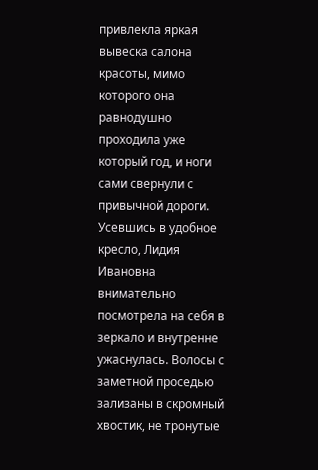привлекла яркая вывеска салона красоты, мимо которого она равнодушно проходила уже который год, и ноги сами свернули с привычной дороги.
Усевшись в удобное кресло, Лидия Ивановна внимательно посмотрела на себя в зеркало и внутренне ужаснулась. Волосы с заметной проседью зализаны в скромный хвостик, не тронутые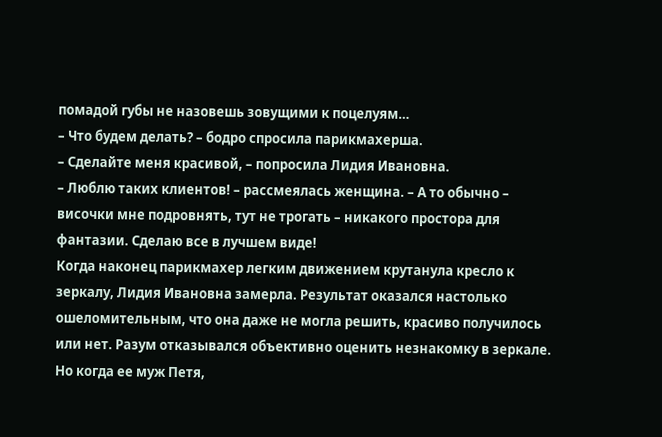помадой губы не назовешь зовущими к поцелуям…
– Что будем делать? – бодро спросила парикмахерша.
– Сделайте меня красивой, – попросила Лидия Ивановна.
– Люблю таких клиентов! – рассмеялась женщина. – А то обычно – височки мне подровнять, тут не трогать – никакого простора для фантазии. Сделаю все в лучшем виде!
Когда наконец парикмахер легким движением крутанула кресло к зеркалу, Лидия Ивановна замерла. Результат оказался настолько ошеломительным, что она даже не могла решить, красиво получилось или нет. Разум отказывался объективно оценить незнакомку в зеркале. Но когда ее муж Петя,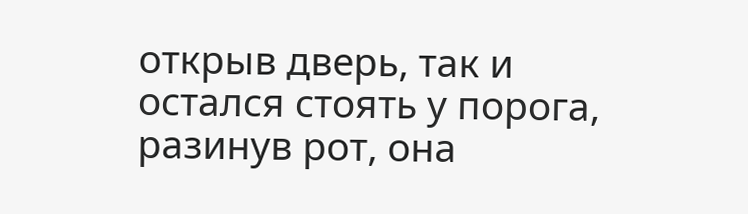открыв дверь, так и остался стоять у порога, разинув рот, она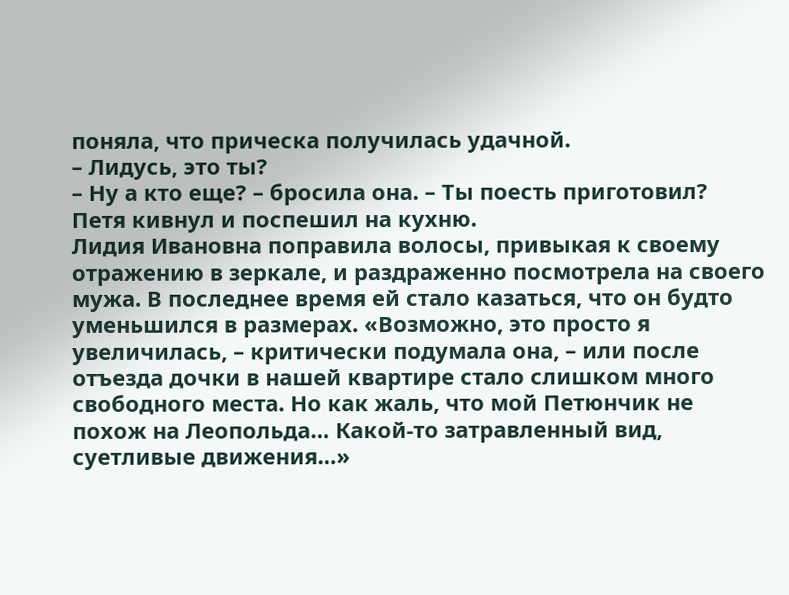поняла, что прическа получилась удачной.
– Лидусь, это ты?
– Ну а кто еще? – бросила она. – Ты поесть приготовил?
Петя кивнул и поспешил на кухню.
Лидия Ивановна поправила волосы, привыкая к своему отражению в зеркале, и раздраженно посмотрела на своего мужа. В последнее время ей стало казаться, что он будто уменьшился в размерах. «Возможно, это просто я увеличилась, – критически подумала она, – или после отъезда дочки в нашей квартире стало слишком много свободного места. Но как жаль, что мой Петюнчик не похож на Леопольда… Какой-то затравленный вид, суетливые движения…»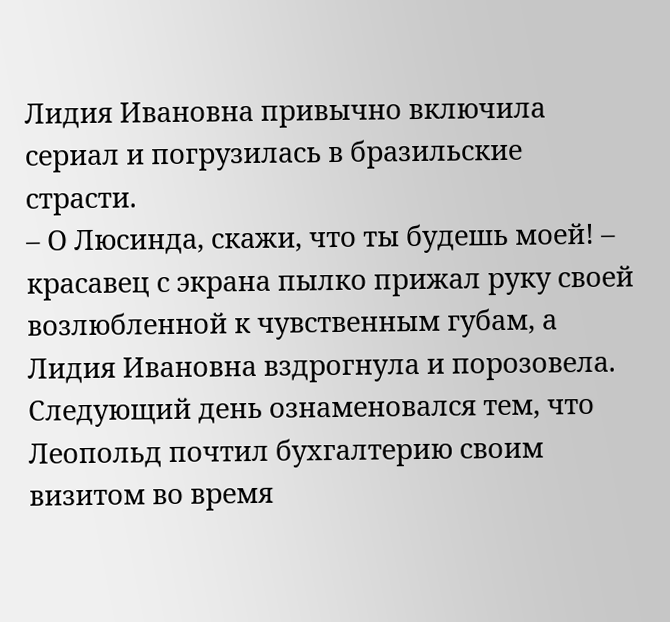Лидия Ивановна привычно включила сериал и погрузилась в бразильские страсти.
– О Люсинда, скажи, что ты будешь моей! – красавец с экрана пылко прижал руку своей возлюбленной к чувственным губам, а Лидия Ивановна вздрогнула и порозовела.
Следующий день ознаменовался тем, что Леопольд почтил бухгалтерию своим визитом во время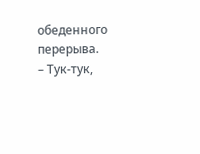обеденного перерыва.
– Тук-тук,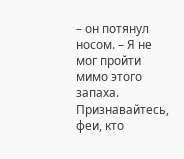– он потянул носом. – Я не мог пройти мимо этого запаха. Признавайтесь, феи, кто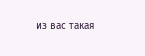из вас такая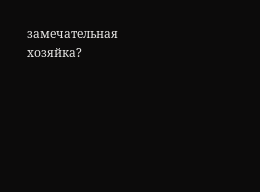замечательная хозяйка?